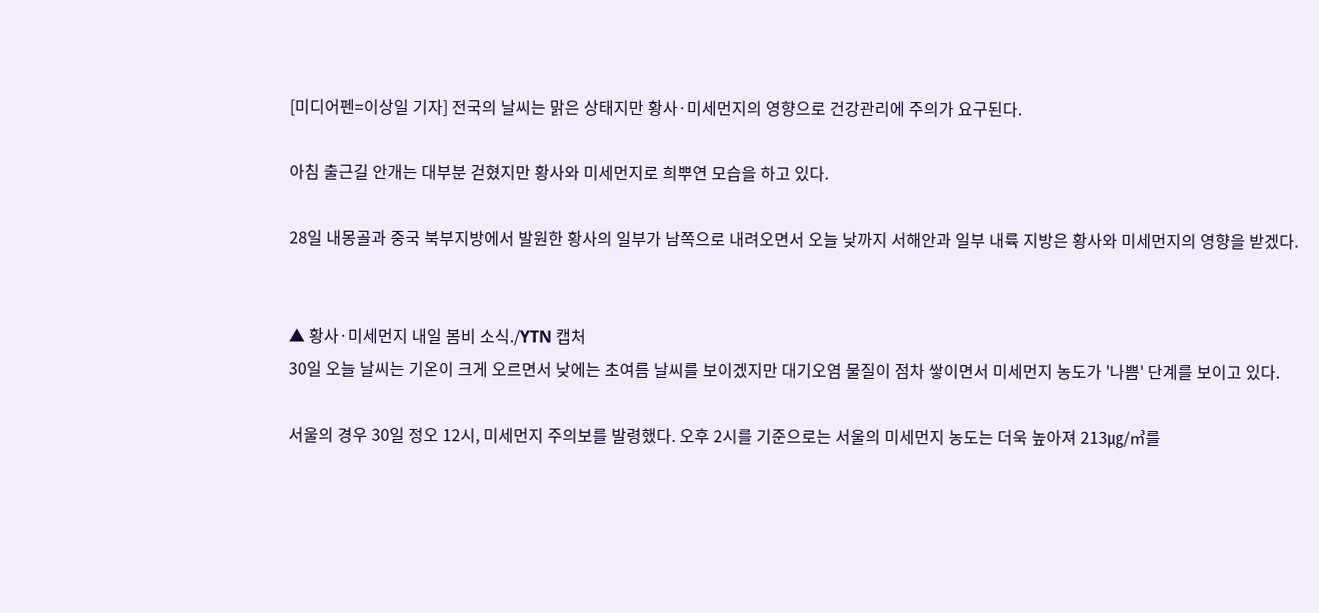[미디어펜=이상일 기자] 전국의 날씨는 맑은 상태지만 황사·미세먼지의 영향으로 건강관리에 주의가 요구된다.

아침 출근길 안개는 대부분 걷혔지만 황사와 미세먼지로 희뿌연 모습을 하고 있다.

28일 내몽골과 중국 북부지방에서 발원한 황사의 일부가 남쪽으로 내려오면서 오늘 낮까지 서해안과 일부 내륙 지방은 황사와 미세먼지의 영향을 받겠다.


▲ 황사·미세먼지 내일 봄비 소식./YTN 캡처
30일 오늘 날씨는 기온이 크게 오르면서 낮에는 초여름 날씨를 보이겠지만 대기오염 물질이 점차 쌓이면서 미세먼지 농도가 '나쁨' 단계를 보이고 있다.

서울의 경우 30일 정오 12시, 미세먼지 주의보를 발령했다. 오후 2시를 기준으로는 서울의 미세먼지 농도는 더욱 높아져 213㎍/㎥를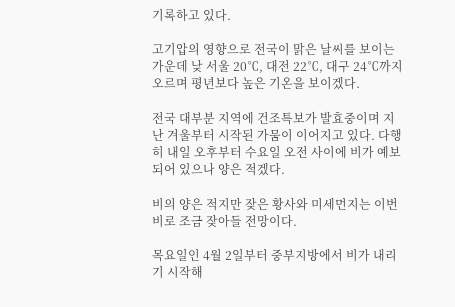기록하고 있다.

고기압의 영향으로 전국이 맑은 날씨를 보이는 가운데 낮 서울 20℃, 대전 22℃, 대구 24℃까지 오르며 평년보다 높은 기온을 보이겠다.

전국 대부분 지역에 건조특보가 발효중이며 지난 겨울부터 시작된 가뭄이 이어지고 있다. 다행히 내일 오후부터 수요일 오전 사이에 비가 예보되어 있으나 양은 적겠다.

비의 양은 적지만 잦은 황사와 미세먼지는 이번 비로 조금 잦아들 전망이다.

목요일인 4월 2일부터 중부지방에서 비가 내리기 시작해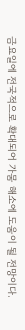금요일에 전국적으로 확대되어 가뭄 해소에 도움이 될 전망이다.